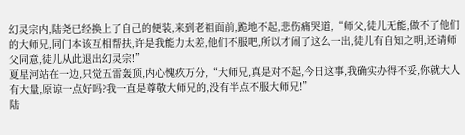幻灵宗内,陆尧已经换上了自己的便装,来到老祖面前,跪地不起,悲伤痛哭道,“师父,徒儿无能,做不了他们的大师兄,同门本该互相帮扶,许是我能力太差,他们不服吧,所以才闹了这么一出,徒儿有自知之明,还请师父同意,徒儿从此退出幻灵宗!”
夏星河站在一边,只觉五雷轰顶,内心愧疚万分,“大师兄,真是对不起,今日这事,我确实办得不妥,你就大人有大量,原谅一点好吗?我一直是尊敬大师兄的,没有半点不服大师兄!”
陆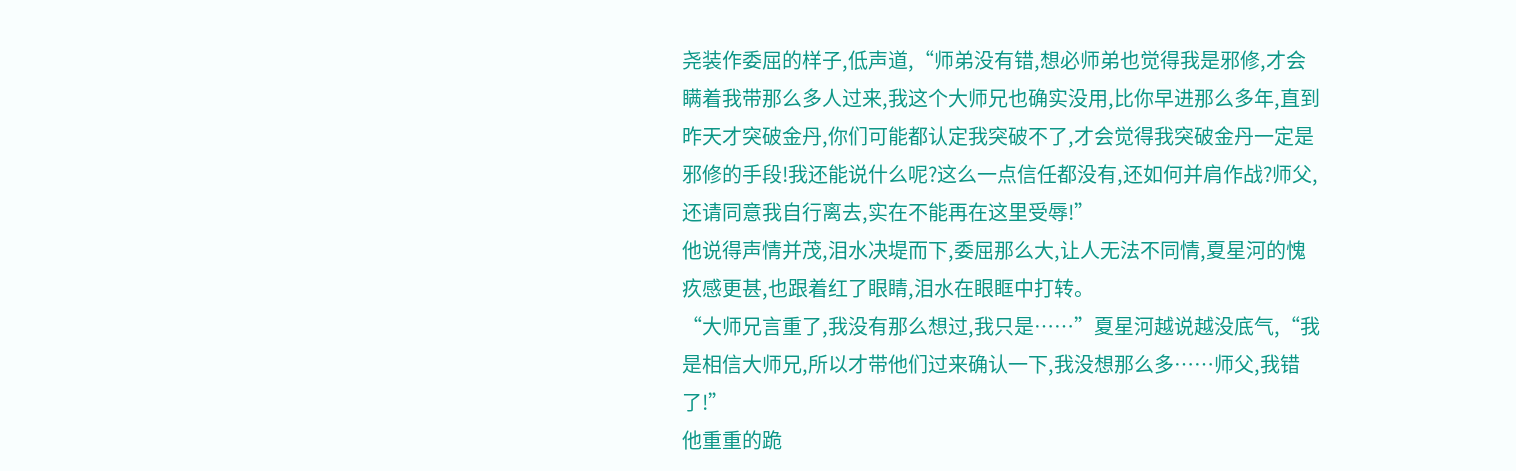尧装作委屈的样子,低声道,“师弟没有错,想必师弟也觉得我是邪修,才会瞒着我带那么多人过来,我这个大师兄也确实没用,比你早进那么多年,直到昨天才突破金丹,你们可能都认定我突破不了,才会觉得我突破金丹一定是邪修的手段!我还能说什么呢?这么一点信任都没有,还如何并肩作战?师父,还请同意我自行离去,实在不能再在这里受辱!”
他说得声情并茂,泪水决堤而下,委屈那么大,让人无法不同情,夏星河的愧疚感更甚,也跟着红了眼睛,泪水在眼眶中打转。
“大师兄言重了,我没有那么想过,我只是……”夏星河越说越没底气,“我是相信大师兄,所以才带他们过来确认一下,我没想那么多……师父,我错了!”
他重重的跪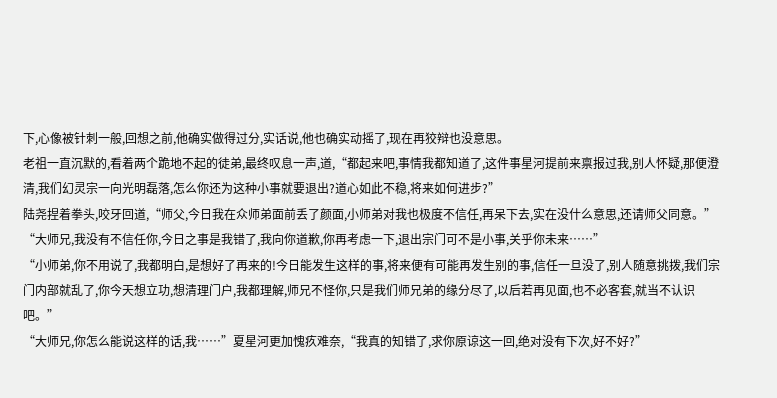下,心像被针刺一般,回想之前,他确实做得过分,实话说,他也确实动摇了,现在再狡辩也没意思。
老祖一直沉默的,看着两个跪地不起的徒弟,最终叹息一声,道,“都起来吧,事情我都知道了,这件事星河提前来禀报过我,别人怀疑,那便澄清,我们幻灵宗一向光明磊落,怎么你还为这种小事就要退出?道心如此不稳,将来如何进步?”
陆尧捏着拳头,咬牙回道,“师父,今日我在众师弟面前丢了颜面,小师弟对我也极度不信任,再呆下去,实在没什么意思,还请师父同意。”
“大师兄,我没有不信任你,今日之事是我错了,我向你道歉,你再考虑一下,退出宗门可不是小事,关乎你未来……”
“小师弟,你不用说了,我都明白,是想好了再来的!今日能发生这样的事,将来便有可能再发生别的事,信任一旦没了,别人随意挑拨,我们宗门内部就乱了,你今天想立功,想清理门户,我都理解,师兄不怪你,只是我们师兄弟的缘分尽了,以后若再见面,也不必客套,就当不认识吧。”
“大师兄,你怎么能说这样的话,我……”夏星河更加愧疚难奈,“我真的知错了,求你原谅这一回,绝对没有下次,好不好?”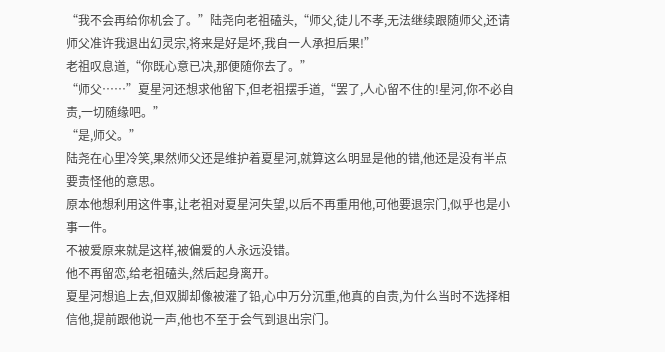“我不会再给你机会了。”陆尧向老祖磕头,“师父,徒儿不孝,无法继续跟随师父,还请师父准许我退出幻灵宗,将来是好是坏,我自一人承担后果!”
老祖叹息道,“你既心意已决,那便随你去了。”
“师父……”夏星河还想求他留下,但老祖摆手道,“罢了,人心留不住的!星河,你不必自责,一切随缘吧。”
“是,师父。”
陆尧在心里冷笑,果然师父还是维护着夏星河,就算这么明显是他的错,他还是没有半点要责怪他的意思。
原本他想利用这件事,让老祖对夏星河失望,以后不再重用他,可他要退宗门,似乎也是小事一件。
不被爱原来就是这样,被偏爱的人永远没错。
他不再留恋,给老祖磕头,然后起身离开。
夏星河想追上去,但双脚却像被灌了铅,心中万分沉重,他真的自责,为什么当时不选择相信他,提前跟他说一声,他也不至于会气到退出宗门。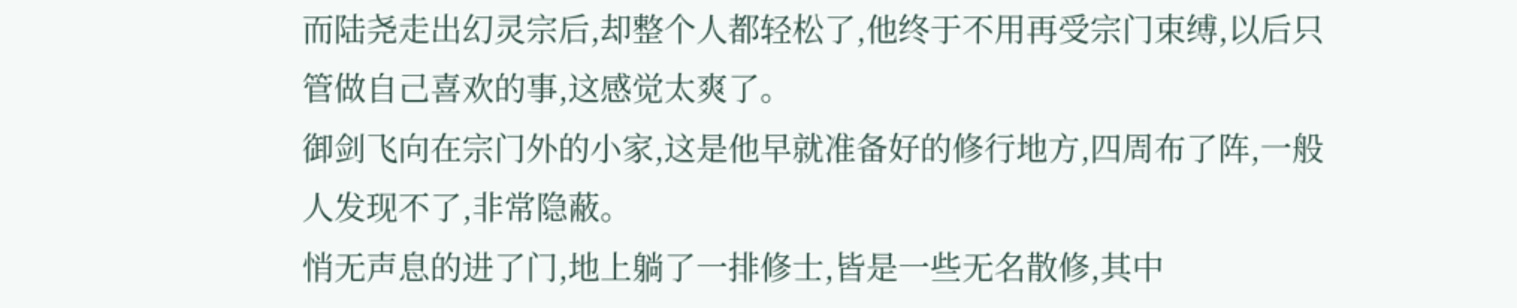而陆尧走出幻灵宗后,却整个人都轻松了,他终于不用再受宗门束缚,以后只管做自己喜欢的事,这感觉太爽了。
御剑飞向在宗门外的小家,这是他早就准备好的修行地方,四周布了阵,一般人发现不了,非常隐蔽。
悄无声息的进了门,地上躺了一排修士,皆是一些无名散修,其中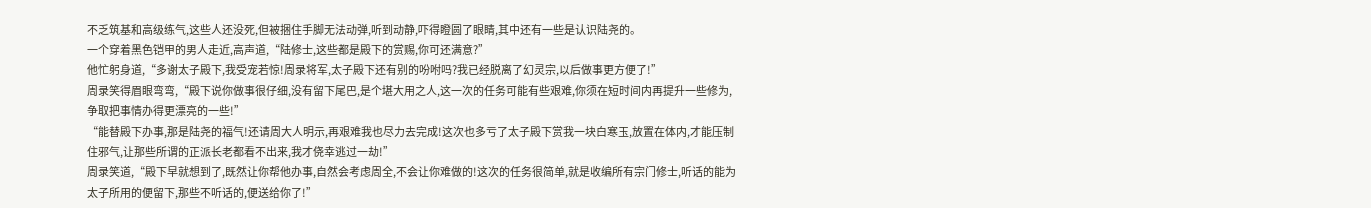不乏筑基和高级练气,这些人还没死,但被捆住手脚无法动弹,听到动静,吓得瞪圆了眼睛,其中还有一些是认识陆尧的。
一个穿着黑色铠甲的男人走近,高声道,“陆修士,这些都是殿下的赏赐,你可还满意?”
他忙躬身道,“多谢太子殿下,我受宠若惊!周录将军,太子殿下还有别的吩咐吗?我已经脱离了幻灵宗,以后做事更方便了!”
周录笑得眉眼弯弯,“殿下说你做事很仔细,没有留下尾巴,是个堪大用之人,这一次的任务可能有些艰难,你须在短时间内再提升一些修为,争取把事情办得更漂亮的一些!”
“能替殿下办事,那是陆尧的福气!还请周大人明示,再艰难我也尽力去完成!这次也多亏了太子殿下赏我一块白寒玉,放置在体内,才能压制住邪气,让那些所谓的正派长老都看不出来,我才侥幸逃过一劫!”
周录笑道,“殿下早就想到了,既然让你帮他办事,自然会考虑周全,不会让你难做的!这次的任务很简单,就是收编所有宗门修士,听话的能为太子所用的便留下,那些不听话的,便送给你了!”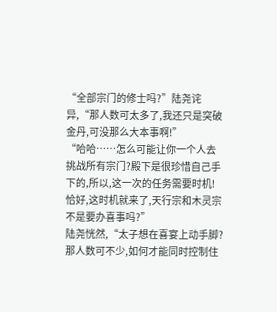“全部宗门的修士吗?”陆尧诧异,“那人数可太多了,我还只是突破金丹,可没那么大本事啊!”
“哈哈……怎么可能让你一个人去挑战所有宗门?殿下是很珍惜自己手下的,所以,这一次的任务需要时机!恰好,这时机就来了,天行宗和木灵宗不是要办喜事吗?”
陆尧恍然,“太子想在喜宴上动手脚?那人数可不少,如何才能同时控制住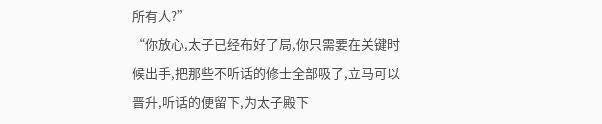所有人?”
“你放心,太子已经布好了局,你只需要在关键时候出手,把那些不听话的修士全部吸了,立马可以晋升,听话的便留下,为太子殿下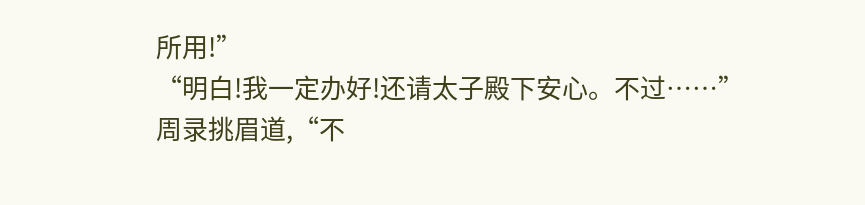所用!”
“明白!我一定办好!还请太子殿下安心。不过……”
周录挑眉道,“不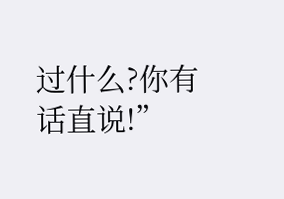过什么?你有话直说!”